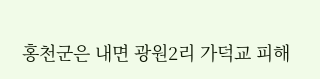홍천군은 내면 광원2리 가덕교 피해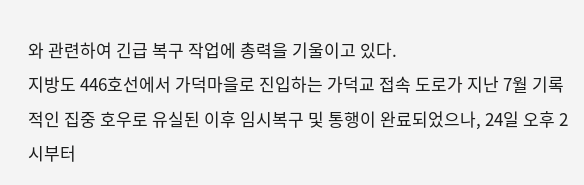와 관련하여 긴급 복구 작업에 총력을 기울이고 있다.
지방도 446호선에서 가덕마을로 진입하는 가덕교 접속 도로가 지난 7월 기록적인 집중 호우로 유실된 이후 임시복구 및 통행이 완료되었으나, 24일 오후 2시부터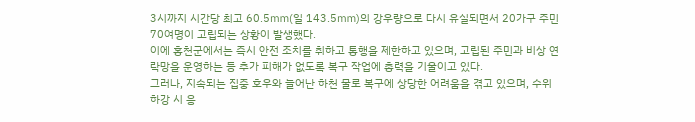3시까지 시간당 최고 60.5㎜(일 143.5㎜)의 강우량으로 다시 유실되면서 20가구 주민 70여명이 고립되는 상황이 발생했다.
이에 홍천군에서는 즉시 안전 조치를 취하고 통행을 제한하고 있으며, 고립된 주민과 비상 연락망을 운영하는 등 추가 피해가 없도록 복구 작업에 총력을 기울이고 있다.
그러나, 지속되는 집중 호우와 늘어난 하천 물로 복구에 상당한 어려움을 겪고 있으며, 수위 하강 시 응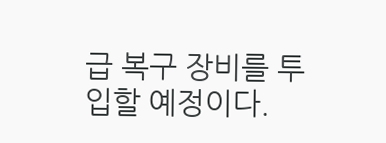급 복구 장비를 투입할 예정이다.